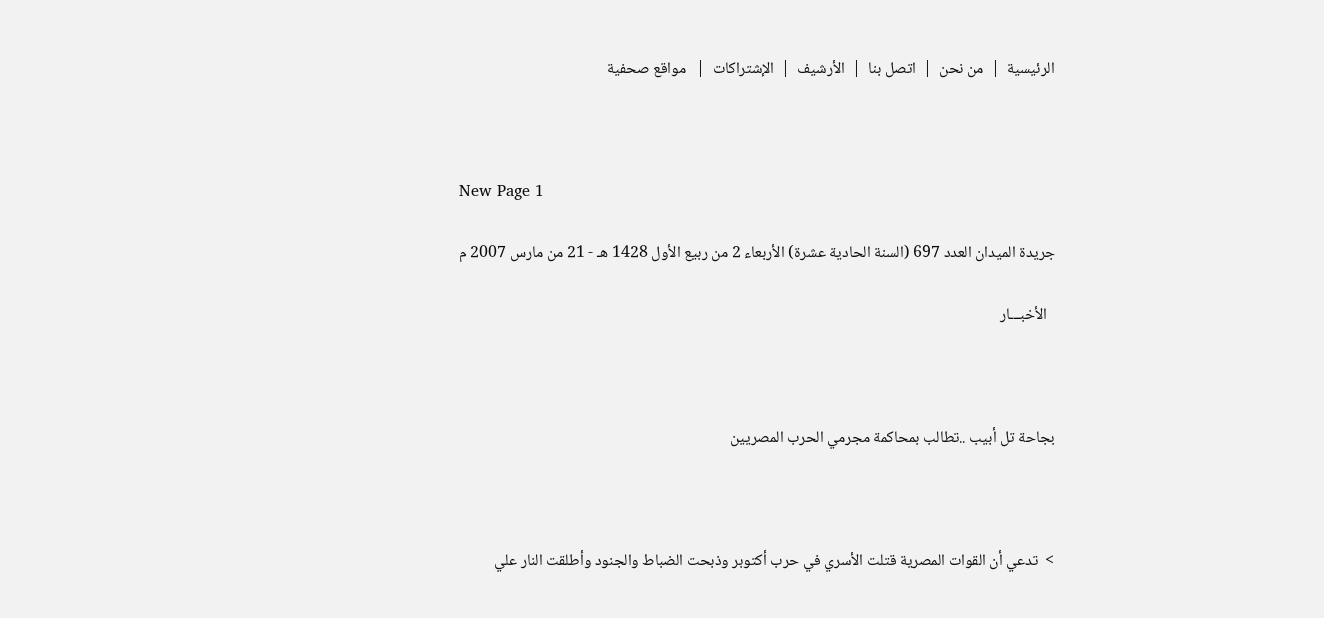الرئيسية  |  من نحن  |  اتصل بنا  |  الأرشيف  |  الإشتراكات  |   مواقع صحفية



New Page 1

جريدة الميدان العدد 697 (السنة الحادية عشرة) الأربعاء 2 من ربيع الأول 1428 هـ - 21 من مارس 2007 م

  الأخبـــار



بجاحة تل أبيب ..تطالب بمحاكمة مجرمي الحرب المصريين



>  تدعي أن القوات المصرية قتلت الأسري في حرب أكتوبر وذبحت الضباط والجنود وأطلقت النار علي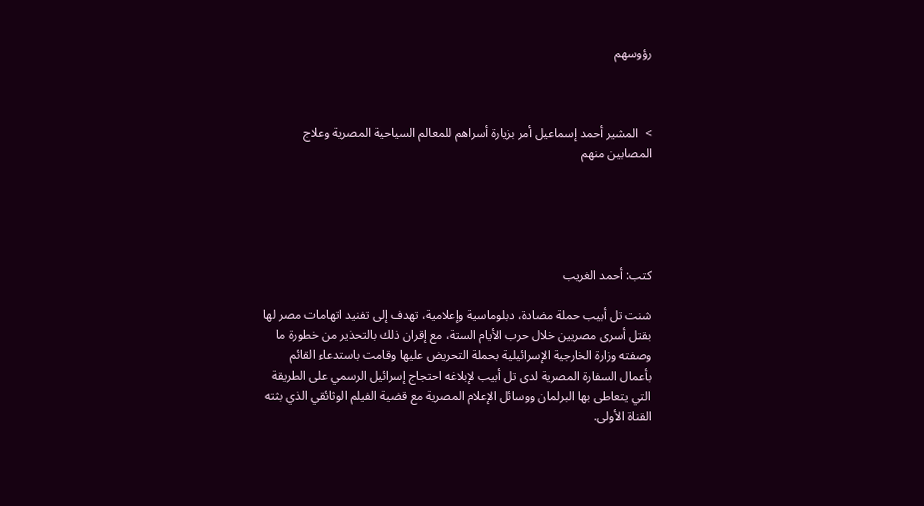رؤوسهم



>  المشير أحمد إسماعيل أمر بزيارة أسراهم للمعالم السياحية المصرية وعلاج المصابين منهم





كتب: أحمد الغريب

شنت تل أبيب حملة مضادة، دبلوماسية وإعلامية، تهدف إلى تفنيد اتهامات مصر لها بقتل أسرى مصريين خلال حرب الأيام الستة، مع إقران ذلك بالتحذير من خطورة ما وصفته وزارة الخارجية الإسرائيلية بحملة التحريض عليها وقامت باستدعاء القائم بأعمال السفارة المصرية لدى تل أبيب لإبلاغه احتجاج إسرائيل الرسمي على الطريقة التي يتعاطى بها البرلمان ووسائل الإعلام المصرية مع قضية الفيلم الوثائقي الذي بثته القناة الأولى.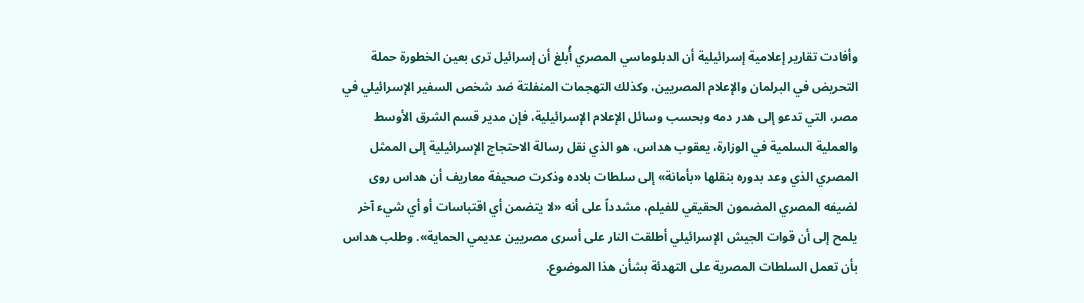وأفادت تقارير إعلامية إسرائيلية أن الدبلوماسي المصري أُبلغ أن إسرائيل ترى بعين الخطورة حملة التحريض في البرلمان والإعلام المصريين، وكذلك التهجمات المنفلتة ضد شخص السفير الإسرائيلي في مصر، التي تدعو إلى هدر دمه وبحسب وسائل الإعلام الإسرائيلية، فإن مدير قسم الشرق الأوسط والعملية السلمية في الوزارة، يعقوب هداس، هو الذي نقل رسالة الاحتجاج الإسرائيلية إلى الممثل المصري الذي وعد بدوره بنقلها «بأمانة» إلى سلطات بلاده وذكرت صحيفة معاريف أن هداس روى لضيفه المصري المضمون الحقيقي للفيلم، مشدداً على أنه «لا يتضمن أي اقتباسات أو أي شيء آخر يلمح إلى أن قوات الجيش الإسرائيلي أطلقت النار على أسرى مصريين عديمي الحماية». وطلب هداس بأن تعمل السلطات المصرية على التهدئة بشأن هذا الموضوع.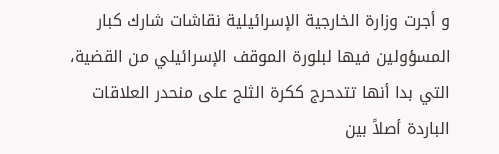و أجرت وزارة الخارجية الإسرائيلية نقاشات شارك كبار المسؤولين فيها لبلورة الموقف الإسرائيلي من القضية، التي بدا أنها تتدحرج ككرة الثلج على منحدر العلاقات الباردة أصلاً بين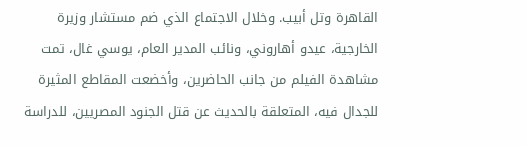القاهرة وتل أبيب. وخلال الاجتماع الذي ضم مستشار وزيرة الخارجية، عيدو أهاروني، ونائب المدير العام، يوسي غال، تمت مشاهدة الفيلم من جانب الحاضرين، وأخضعت المقاطع المثيرة للجدال فيه، المتعلقة بالحديث عن قتل الجنود المصريين، للدراسة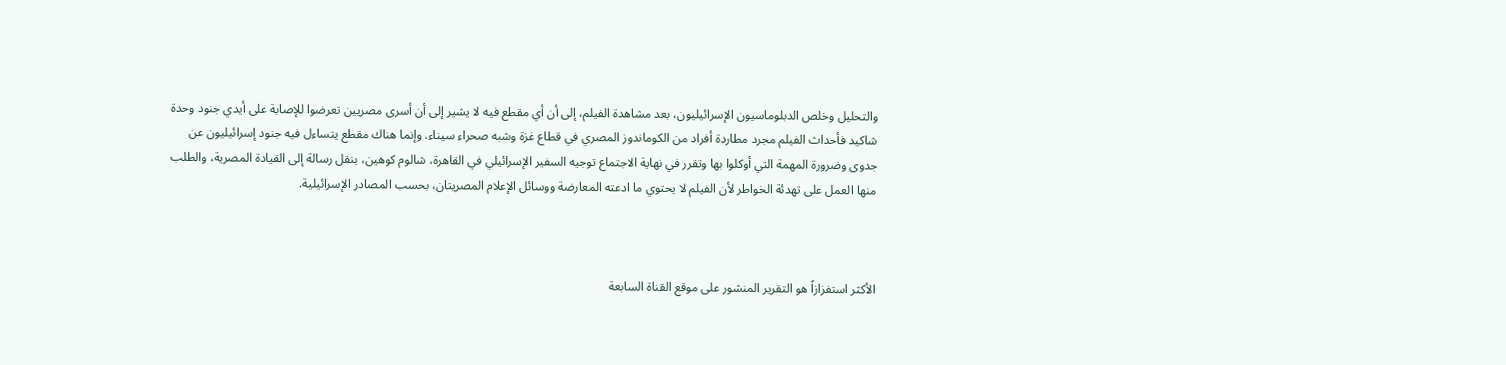والتحليل وخلص الدبلوماسيون الإسرائيليون، بعد مشاهدة الفيلم، إلى أن أي مقطع فيه لا يشير إلى أن أسرى مصريين تعرضوا للإصابة على أيدي جنود وحدة شاكيد فأحداث الفيلم مجرد مطاردة أفراد من الكوماندوز المصري في قطاع غزة وشبه صحراء سيناء. وإنما هناك مقطع يتساءل فيه جنود إسرائيليون عن جدوى وضرورة المهمة التي أوكلوا بها وتقرر في نهاية الاجتماع توجيه السفير الإسرائيلي في القاهرة، شالوم كوهين، بنقل رسالة إلى القيادة المصرية، والطلب منها العمل على تهدئة الخواطر لأن الفيلم لا يحتوي ما ادعته المعارضة ووسائل الإعلام المصريتان، بحسب المصادر الإسرائيلية.



الأكثر استفزازاً هو التقرير المنشور على موقع القناة السابعة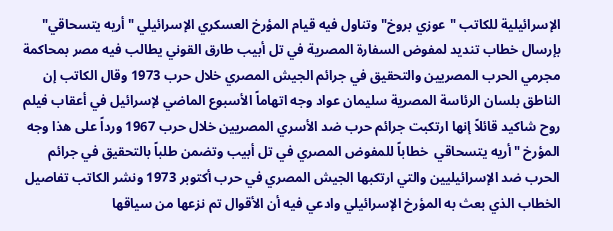الإسرائيلية للكاتب "عوزي بروخ" وتناول فيه قيام المؤرخ العسكري الإسرائيلي "أريه يتسحاقي" بإرسال خطاب تنديد لمفوض السفارة المصرية في تل أبيب طارق القوني يطالب فيه مصر بمحاكمة مجرمي الحرب المصريين والتحقيق في جرائم الجيش المصري خلال حرب 1973 وقال الكاتب إن الناطق بلسان الرئاسة المصرية سليمان عواد وجه اتهاماً الأسبوع الماضي لإسرائيل في أعقاب فيلم روح شاكيد قائلاً إنها ارتكبت جرائم حرب ضد الأسري المصريين خلال حرب 1967 ورداً على هذا وجه المؤرخ "أريه يتسحاقي  خطاباً للمفوض المصري في تل أبيب وتضمن طلباً بالتحقيق في جرائم الحرب ضد الإسرائيليين والتي ارتكبها الجيش المصري في حرب أكتوبر 1973 ونشر الكاتب تفاصيل الخطاب الذي بعث به المؤرخ الإسرائيلي وادعي فيه أن الأقوال تم نزعها من سياقها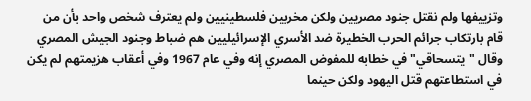وتزييفها ولم نقتل جنود مصريين ولكن مخربين فلسطينيين ولم يعترف شخص واحد بأن من قام بارتكاب جرائم الحرب الخطيرة ضد الأسري الإسرائيليين هم ضباط وجنود الجيش المصري وقال "يتسحاقي" في خطابه للمفوض المصري إنه وفي عام 1967 وفي أعقاب هزيمتهم لم يكن في استطاعتهم قتل اليهود ولكن حينما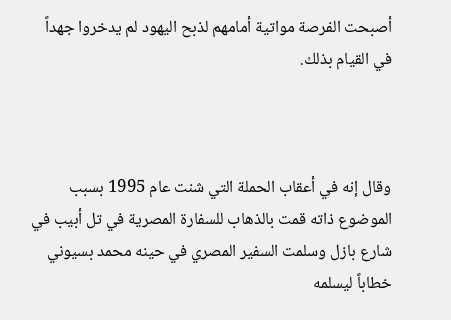أصبحت الفرصة مواتية أمامهم لذبح اليهود لم يدخروا جهداً في القيام بذلك.



وقال إنه في أعقاب الحملة التي شنت عام 1995 بسبب الموضوع ذاته قمت بالذهاب للسفارة المصرية في تل أبيب في شارع بازل وسلمت السفير المصري في حينه محمد بسيوني خطاباً ليسلمه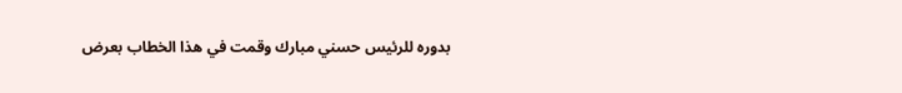بدوره للرئيس حسني مبارك وقمت في هذا الخطاب بعرض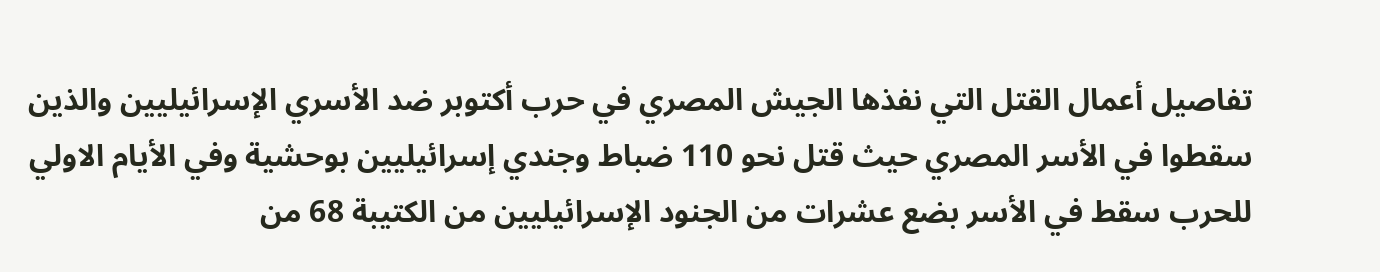تفاصيل أعمال القتل التي نفذها الجيش المصري في حرب أكتوبر ضد الأسري الإسرائيليين والذين سقطوا في الأسر المصري حيث قتل نحو 110 ضباط وجندي إسرائيليين بوحشية وفي الأيام الاولي للحرب سقط في الأسر بضع عشرات من الجنود الإسرائيليين من الكتيبة 68 من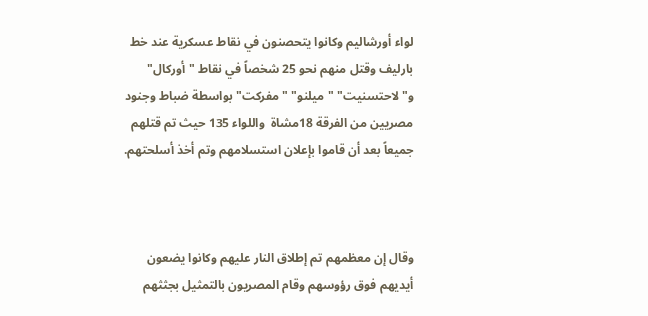لواء أورشاليم وكانوا يتحصنون في نقاط عسكرية عند خط بارليف وقتل منهم نحو 25 شخصاً في نقاط "أوركال" و"لاحتسنيت" "ميلنو" "مفركت" بواسطة ضباط وجنود مصريين من الفرقة 18مشاة  واللواء 135 حيث تم قتلهم جميعاً بعد أن قاموا بإعلان استسلامهم وتم أخذ أسلحتهم.



وقال إن معظمهم تم إطلاق النار عليهم وكانوا يضعون أيديهم فوق رؤوسهم وقام المصريون بالتمثيل بجثثهم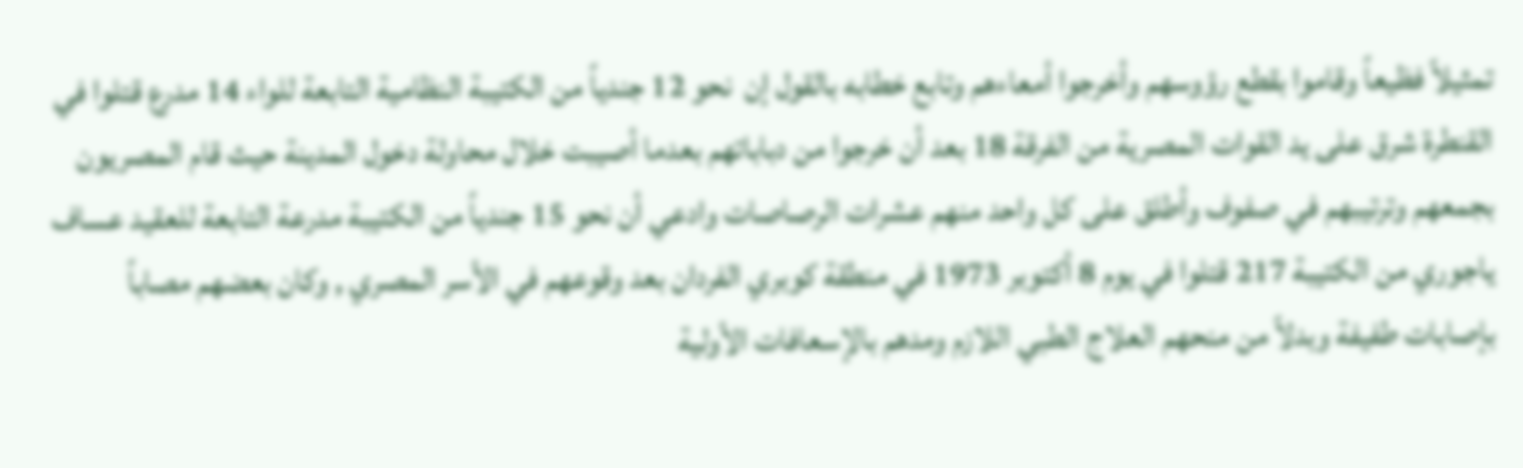تمثيلاً فظيعاً وقاموا بقطع رؤوسهم وأخرجوا أمعاءهم وتابع خطابه بالقول إن  نحو 12 جندياً من الكتيبة النظامية التابعة للواء 14 مدرع قتلوا في القنطرة شرق على يد القوات المصرية من الفرقة 18 بعد أن خرجوا من دباباتهم بعدما أصيبت خلال محاولة دخول المدينة حيث قام المصريون بجمعهم وترتيبهم في صفوف وأطلق على كل واحد منهم عشرات الرصاصات وادعي أن نحو 15 جندياً من الكتيبة مدرعة التابعة للعقيد عساف ياجوري من الكتيبة 217 قتلوا في يوم 8 أكتوبر 1973 في منطقة كوبري الفردان بعد وقوعهم في الأسر المصري , وكان بعضهم مصاباً بإصابات طفيفة وبدلاً من منحهم العلاج الطبي اللازم ومدهم بالإسعافات الأولية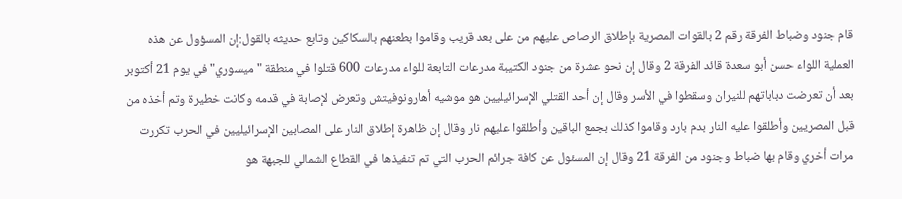قام جنود وضباط الفرقة رقم 2 بالقوات المصرية بإطلاق الرصاص عليهم من على بعد قريب وقاموا بطعنهم بالسكاكين وتابع حديثه بالقول:إن المسؤول عن هذه العملية اللواء حسن أبو سعدة قائد الفرقة 2 وقال إن نحو عشرة من جنود الكتيبة مدرعات التابعة للواء مدرعات 600 قتلوا في منطقة "ميسوري" في يوم 21 أكتوبر بعد أن تعرضت دباباتهم للنيران وسقطوا في الأسر وقال إن أحد القتلي الإسرائيليين هو موشيه أهارونوفيتش وتعرض لإصابة في قدمه وكانت خطيرة وتم أخذه من قبل المصريين وأطلقوا عليه النار بدم بارد وقاموا كذلك بجمع الباقين وأطلقوا عليهم نار وقال إن ظاهرة إطلاق النار على المصابين الإسرائيليين في الحرب تكررت مرات أخري وقام بها ضباط وجنود من الفرقة 21 وقال إن المسئول عن كافة جرائم الحرب التي تم تنفيذها في القطاع الشمالي للجبهة هو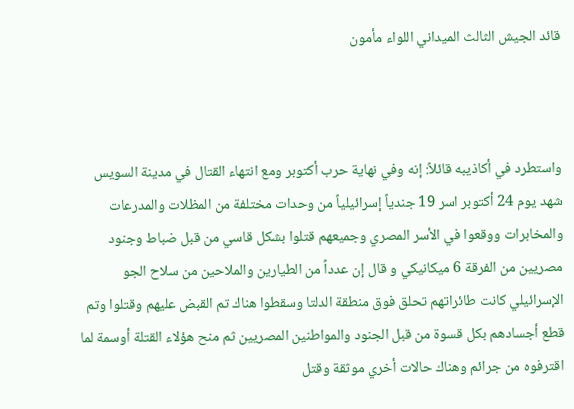قائد الجيش الثالث الميداني اللواء مأمون



واستطرد في أكاذيبه قائلاً: إنه وفي نهاية حرب أكتوبر ومع انتهاء القتال في مدينة السويس شهد يوم 24 أكتوبر اسر 19 جندياً إسرائيلياً من وحدات مختلفة من المظلات والمدرعات والمخابرات ووقعوا في الأسر المصري وجميعهم قتلوا بشكل قاسي من قبل ضباط وجنود مصريين من الفرقة 6 ميكانيكي و قال إن عدداً من الطيارين والملاحين من سلاح الجو الإسرائيلي كانت طائراتهم تحلق فوق منطقة الدلتا وسقطوا هناك تم القبض عليهم وقتلوا وتم قطع أجسادهم بكل قسوة من قبل الجنود والمواطنين المصريين ثم منح هؤلاء القتلة أوسمة لما اقترفوه من جرائم وهناك حالات أخري موثقة وقتل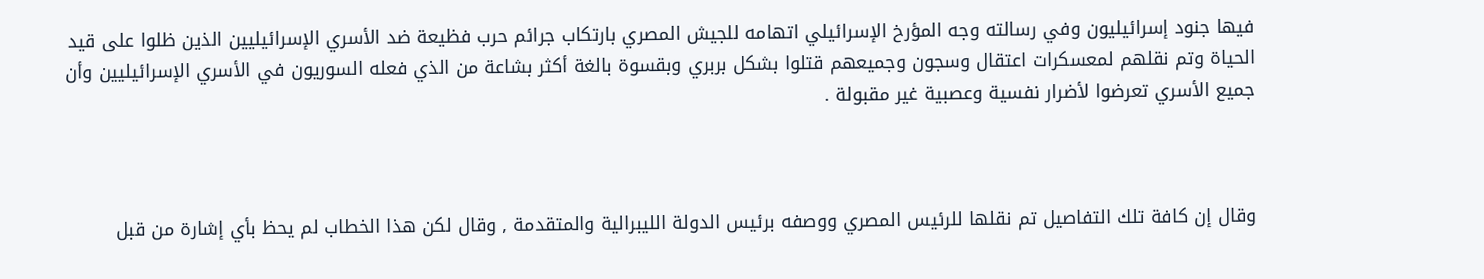فيها جنود إسرائيليون وفي رسالته وجه المؤرخ الإسرائيلي اتهامه للجيش المصري بارتكاب جرائم حرب فظيعة ضد الأسري الإسرائيليين الذين ظلوا على قيد الحياة وتم نقلهم لمعسكرات اعتقال وسجون وجميعهم قتلوا بشكل بربري وبقسوة بالغة أكثر بشاعة من الذي فعله السوريون في الأسري الإسرائيليين وأن جميع الأسري تعرضوا لأضرار نفسية وعصبية غير مقبولة .



وقال إن كافة تلك التفاصيل تم نقلها للرئيس المصري ووصفه برئيس الدولة الليبرالية والمتقدمة , وقال لكن هذا الخطاب لم يحظ بأي إشارة من قبل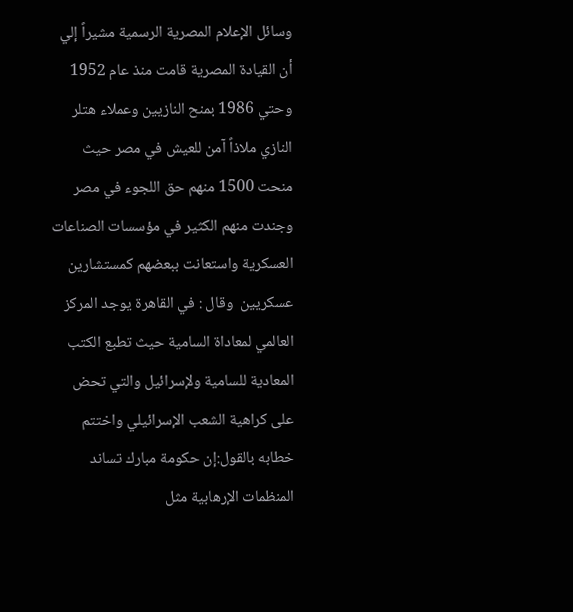وسائل الإعلام المصرية الرسمية مشيراً إلي أن القيادة المصرية قامت منذ عام 1952 وحتي 1986 بمنح النازيين وعملاء هتلر النازي ملاذاً آمن للعيش في مصر حيث منحت 1500 منهم حق اللجوء في مصر وجندت منهم الكثير في مؤسسات الصناعات العسكرية واستعانت ببعضهم كمستشارين عسكريين  وقال : في القاهرة يوجد المركز العالمي لمعاداة السامية حيث تطبع الكتب المعادية للسامية ولإسرائيل والتي تحض على كراهية الشعب الإسرائيلي واختتم خطابه بالقول:إن حكومة مبارك تساند المنظمات الإرهابية مثل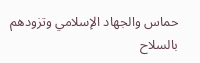حماس والجهاد الإسلامي وتزودهم بالسلاح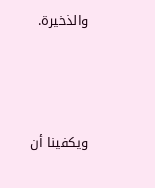والذخيرة.



ويكفينا أن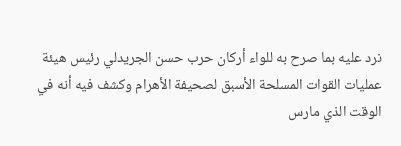نرد عليه بما صرح به للواء أركان حرب حسن الجريدلي رئيس هيئة عمليات القوات المسلحة الأسبق لصحيفة الأهرام وكشف فيه أنه في الوقت الذي مارس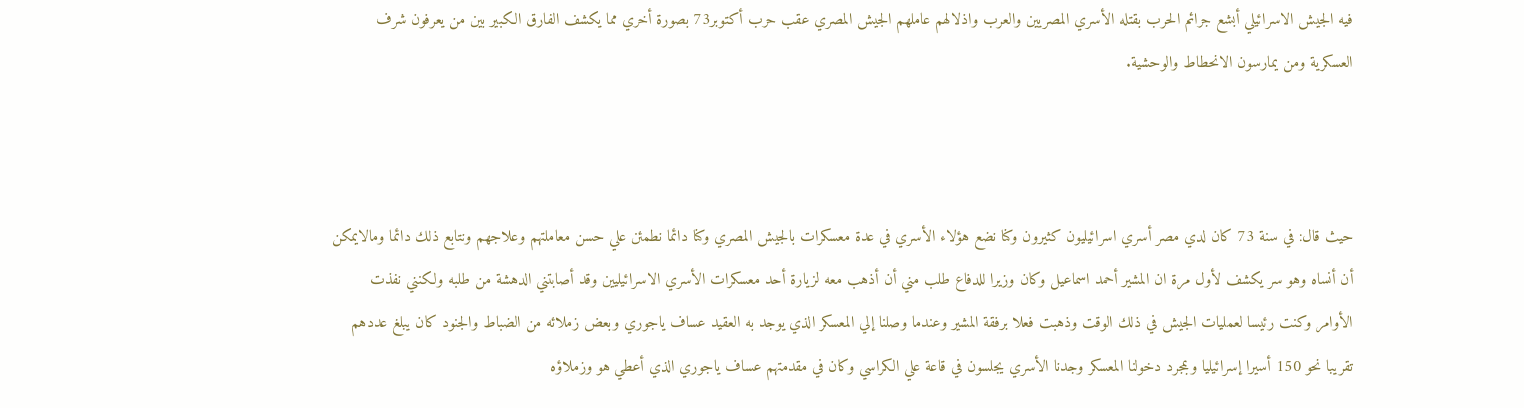فيه الجيش الاسرائيلي أبشع جرائم الحرب بقتله الأسري المصريين والعرب واذلالهم عاملهم الجيش المصري عقب حرب أكتوبر73 بصورة أخري مما يكشف الفارق الكبير بين من يعرفون شرف العسكرية ومن يمارسون الانحطاط والوحشية.



حيث قال: في سنة 73 كان لدي مصر أسري اسرائيليون كثيرون وكنا نضع هؤلاء الأسري في عدة معسكرات بالجيش المصري وكنا دائما نطمئن علي حسن معاملتهم وعلاجهم ونتابع ذلك دائما ومالايمكن أن أنساه وهو سر يكشف لأول مرة ان المشير أحمد اسماعيل وكان وزيرا للدفاع طلب مني أن أذهب معه لزيارة أحد معسكرات الأسري الاسرائيليين وقد أصابتني الدهشة من طلبه ولكنني نفذت الأوامر وكنت رئيسا لعمليات الجيش في ذلك الوقت وذهبت فعلا برفقة المشير وعندما وصلنا إلي المعسكر الذي يوجد به العقيد عساف ياجوري وبعض زملائه من الضباط والجنود كان يبلغ عددهم تقريبا نحو 150 أسيرا إسرائيليا وبمجرد دخولنا المعسكر وجدنا الأسري يجلسون في قاعة علي الكراسي وكان في مقدمتهم عساف ياجوري الذي أعطي هو وزملاؤه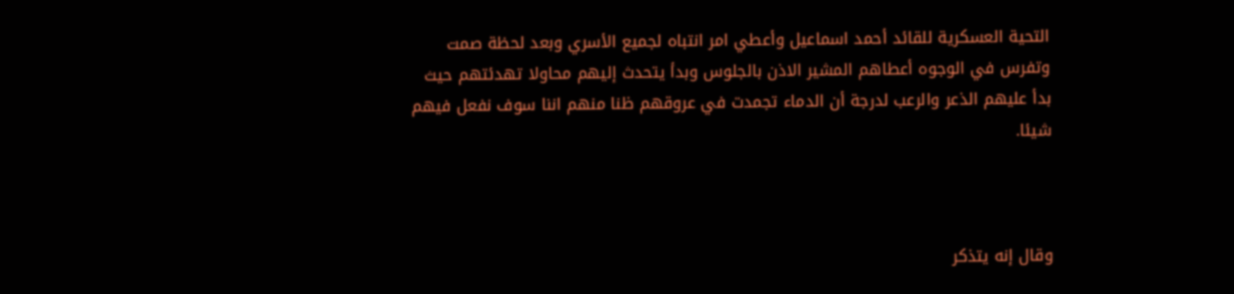التحية العسكرية للقائد أحمد اسماعيل وأعطي امر انتباه لجميع الأسري وبعد لحظة صمت وتفرس في الوجوه أعطاهم المشير الاذن بالجلوس وبدأ يتحدث إليهم محاولا تهدئتهم حيث بدأ عليهم الذعر والرعب لدرجة أن الدماء تجمدت في عروقهم ظنا منهم اننا سوف نفعل فيهم شيئا.



وقال إنه يتذكر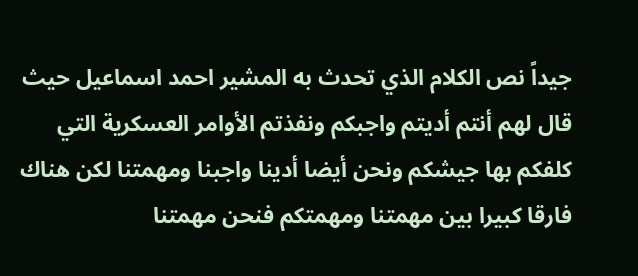جيداً نص الكلام الذي تحدث به المشير احمد اسماعيل حيث قال لهم أنتم أديتم واجبكم ونفذتم الأوامر العسكرية التي كلفكم بها جيشكم ونحن أيضا أدينا واجبنا ومهمتنا لكن هناك فارقا كبيرا بين مهمتنا ومهمتكم فنحن مهمتنا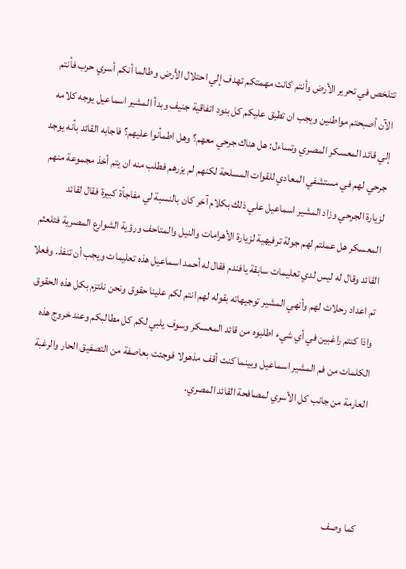تتلخص في تحرير الأرض وأنتم كانت مهمتكم تهدف إلي احتلال الأرض وطالما أنكم أسري حرب فأنتم الآن أصبحتم مواطنين ويجب ان تطبق عليكم كل بنود اتفاقية جنيف وبدأ المشير اسماعيل يوجه كلامه إلي قائد المعسكر المصري وتساءل: هل هناك جرحي معهم؟ وهل اطمأنوا عليهم؟ فاجابه القائد بأنه يوجد جرحي لهم في مستشفي المعادي للقوات المسلحة لكنهم لم يزرهم فطلب منه ان يتم أخذ مجموعة منهم لزيارة الجرحي وزاد المشير اسماعيل علي ذلك بكلام آخر كان بالنسبة لي مفاجأة كبيرة فقال لقائد المعسكر هل عملتم لهم جولة ترفيهية لزيارة الأهرامات والنيل والمتاحف ورؤية الشوارع المصرية فتلعثم القائد وقال له ليس لدي تعليمات سابقة يافندم فقال له أحمد اسماعيل هذه تعليمات ويجب أن تنفذ. وفعلا تم اعداد رحلات لهم وأنهي المشير توجيهاته بقوله لهم انتم لكم علينا حقوق ونحن نلتزم بكل هذه الحقوق واذا كنتم راغبين في أي شيء اطلبوه من قائد المعسكر وسوف يلبي لكم كل مطالبكم وعند خروج هذه الكلمات من فم المشير اسماعيل وبينما كنت أقف مذهولا فوجئت بعاصفة من التصفيق الحار والرغبة العارمة من جانب كل الأسري لمصافحة القائد المصري.



كما وصف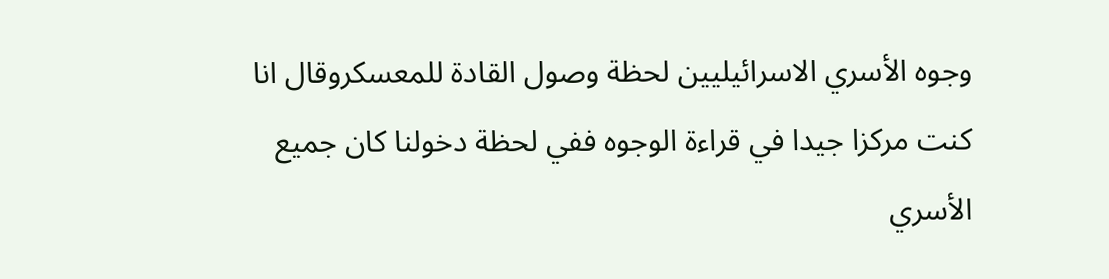وجوه الأسري الاسرائيليين لحظة وصول القادة للمعسكروقال انا كنت مركزا جيدا في قراءة الوجوه ففي لحظة دخولنا كان جميع الأسري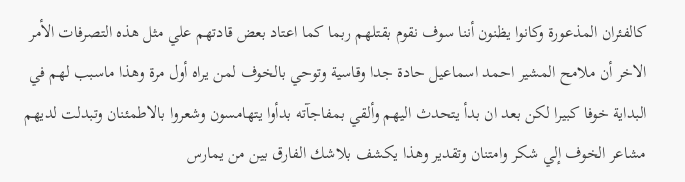كالفئران المذعورة وكانوا يظنون أننا سوف نقوم بقتلهم ربما كما اعتاد بعض قادتهم علي مثل هذه التصرفات الأمر الاخر أن ملامح المشير احمد اسماعيل حادة جدا وقاسية وتوحي بالخوف لمن يراه أول مرة وهذا ماسبب لهم في البداية خوفا كبيرا لكن بعد ان بدأ يتحدث اليهم وألقي بمفاجآته بدأوا يتهامسون وشعروا بالاطمئنان وتبدلت لديهم مشاعر الخوف إلي شكر وامتنان وتقدير وهذا يكشف بلاشك الفارق بين من يمارس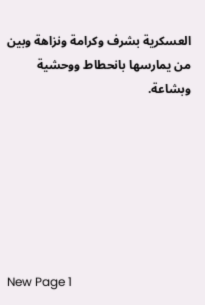العسكرية بشرف وكرامة ونزاهة وبين من يمارسها بانحطاط ووحشية وبشاعة.







New Page 1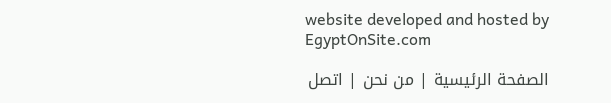website developed and hosted by EgyptOnSite.com

الصفحة الرئيسية | من نحن | اتصل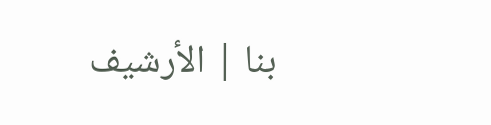بنا | الأرشيف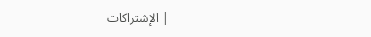| الإشتراكات